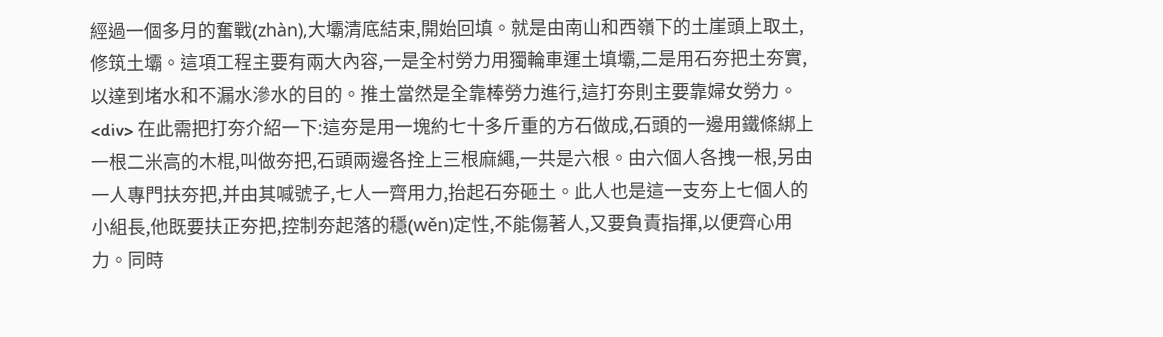經過一個多月的奮戰(zhàn),大壩清底結束,開始回填。就是由南山和西嶺下的土崖頭上取土,修筑土壩。這項工程主要有兩大內容,一是全村勞力用獨輪車運土填壩,二是用石夯把土夯實,以達到堵水和不漏水滲水的目的。推土當然是全靠棒勞力進行,這打夯則主要靠婦女勞力。<div> 在此需把打夯介紹一下:這夯是用一塊約七十多斤重的方石做成,石頭的一邊用鐵條綁上一根二米高的木棍,叫做夯把,石頭兩邊各拴上三根麻繩,一共是六根。由六個人各拽一根,另由一人專門扶夯把,并由其喊號子,七人一齊用力,抬起石夯砸土。此人也是這一支夯上七個人的小組長,他既要扶正夯把,控制夯起落的穩(wěn)定性,不能傷著人,又要負責指揮,以便齊心用力。同時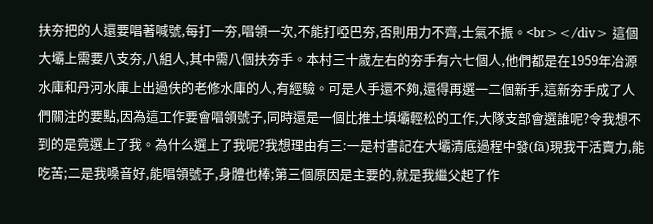扶夯把的人還要唱著喊號,每打一夯,唱領一次,不能打啞巴夯,否則用力不齊,士氣不振。<br></div> 這個大壩上需要八支夯,八組人,其中需八個扶夯手。本村三十歲左右的夯手有六七個人,他們都是在1959年冶源水庫和丹河水庫上出過伕的老修水庫的人,有經驗。可是人手還不夠,還得再選一二個新手,這新夯手成了人們關注的要點,因為這工作要會唱領號子,同時還是一個比推土填壩輕松的工作,大隊支部會選誰呢?令我想不到的是竟選上了我。為什么選上了我呢?我想理由有三:一是村書記在大壩清底過程中發(fā)現我干活賣力,能吃苦;二是我嗓音好,能唱領號子,身體也棒;第三個原因是主要的,就是我繼父起了作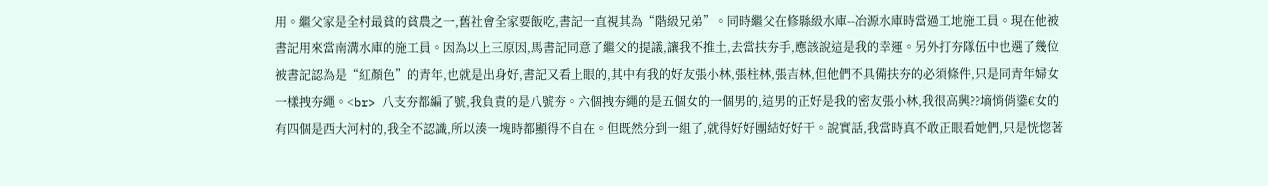用。繼父家是全村最貧的貧農之一,舊社會全家要飯吃,書記一直視其為“階級兄弟”。同時繼父在修縣級水庫--冶源水庫時當過工地施工員。現在他被書記用來當南溝水庫的施工員。因為以上三原因,馬書記同意了繼父的提議,讓我不推土,去當扶夯手,應該說這是我的幸運。另外打夯隊伍中也選了幾位被書記認為是“紅顏色”的青年,也就是出身好,書記又看上眼的,其中有我的好友張小林,張柱林,張吉林,但他們不具備扶夯的必須條件,只是同青年婦女一樣拽夯繩。<br> 八支夯都編了號,我負責的是八號夯。六個拽夯繩的是五個女的一個男的,這男的正好是我的密友張小林,我很高興??墒悄俏鍌€女的有四個是西大河村的,我全不認識,所以湊一塊時都顯得不自在。但既然分到一組了,就得好好團結好好干。說實話,我當時真不敢正眼看她們,只是恍惚著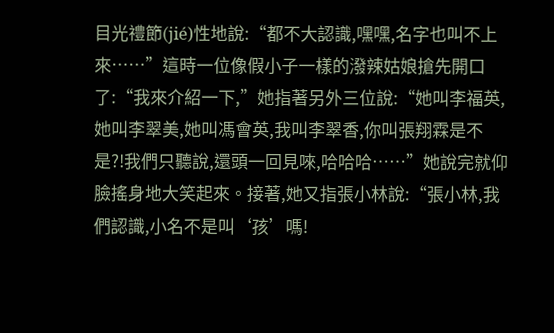目光禮節(jié)性地說:“都不大認識,嘿嘿,名字也叫不上來……”這時一位像假小子一樣的潑辣姑娘搶先開口了:“我來介紹一下,”她指著另外三位說:“她叫李福英,她叫李翠美,她叫馮會英,我叫李翠香,你叫張翔霖是不是?!我們只聽說,還頭一回見唻,哈哈哈……”她說完就仰臉搖身地大笑起來。接著,她又指張小林說:“張小林,我們認識,小名不是叫‘孩’嗎!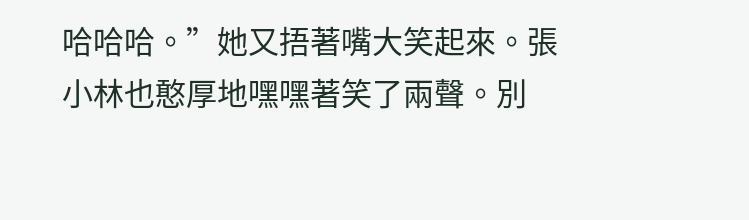哈哈哈。”她又捂著嘴大笑起來。張小林也憨厚地嘿嘿著笑了兩聲。別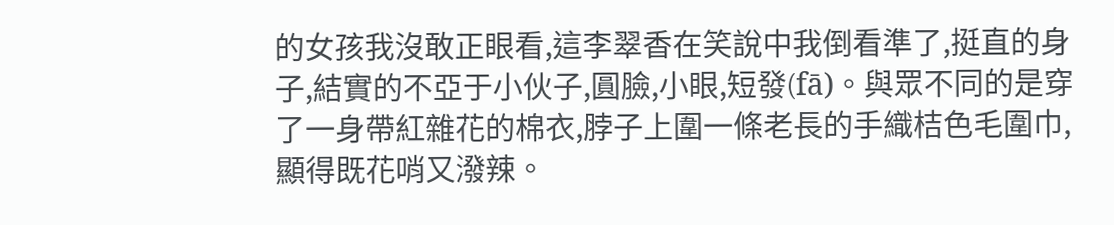的女孩我沒敢正眼看,這李翠香在笑說中我倒看準了,挺直的身子,結實的不亞于小伙子,圓臉,小眼,短發(fā)。與眾不同的是穿了一身帶紅雜花的棉衣,脖子上圍一條老長的手織桔色毛圍巾,顯得既花哨又潑辣。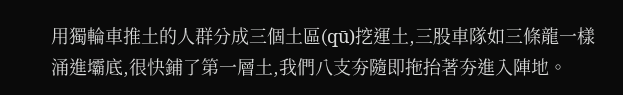用獨輪車推土的人群分成三個土區(qū)挖運土,三股車隊如三條龍一樣涌進壩底,很快鋪了第一層土,我們八支夯隨即拖抬著夯進入陣地。